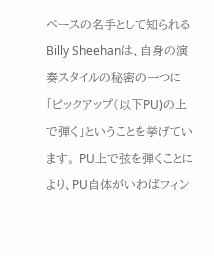ベースの名手として知られるBilly Sheehanは、自身の演奏スタイルの秘密の一つに「ピックアップ(以下PU)の上で弾く」ということを挙げています。 PU上で弦を弾くことにより、PU自体がいわばフィン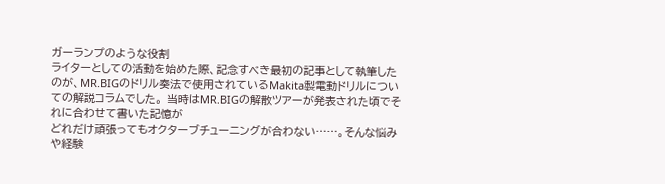ガーランプのような役割
ライターとしての活動を始めた際、記念すべき最初の記事として執筆したのが、MR.BIGのドリル奏法で使用されているMakita製電動ドリルについての解説コラムでした。 当時はMR.BIGの解散ツアーが発表された頃でそれに合わせて書いた記憶が
どれだけ頑張ってもオクターブチューニングが合わない……。そんな悩みや経験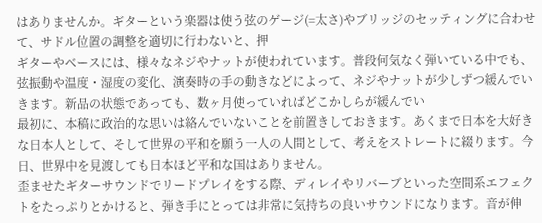はありませんか。ギターという楽器は使う弦のゲージ(=太さ)やブリッジのセッティングに合わせて、サドル位置の調整を適切に行わないと、押
ギターやベースには、様々なネジやナットが使われています。普段何気なく弾いている中でも、弦振動や温度・湿度の変化、演奏時の手の動きなどによって、ネジやナットが少しずつ緩んでいきます。新品の状態であっても、数ヶ月使っていればどこかしらが緩んでい
最初に、本稿に政治的な思いは絡んでいないことを前置きしておきます。あくまで日本を大好きな日本人として、そして世界の平和を願う一人の人間として、考えをストレートに綴ります。今日、世界中を見渡しても日本ほど平和な国はありません。
歪ませたギターサウンドでリードプレイをする際、ディレイやリバーブといった空間系エフェクトをたっぷりとかけると、弾き手にとっては非常に気持ちの良いサウンドになります。音が伸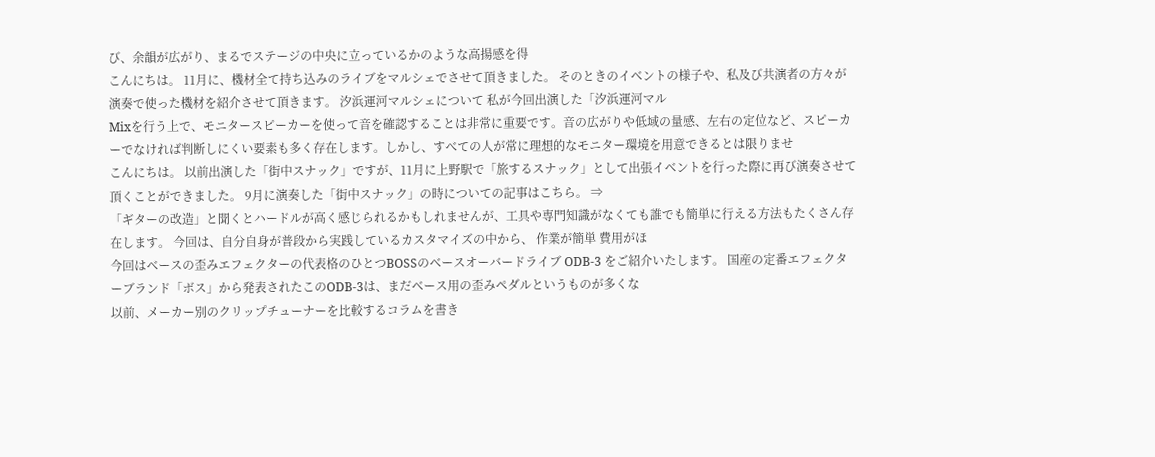び、余韻が広がり、まるでステージの中央に立っているかのような高揚感を得
こんにちは。 11月に、機材全て持ち込みのライブをマルシェでさせて頂きました。 そのときのイベントの様子や、私及び共演者の方々が演奏で使った機材を紹介させて頂きます。 汐浜運河マルシェについて 私が今回出演した「汐浜運河マル
Mixを行う上で、モニタースピーカーを使って音を確認することは非常に重要です。音の広がりや低域の量感、左右の定位など、スピーカーでなければ判断しにくい要素も多く存在します。しかし、すべての人が常に理想的なモニター環境を用意できるとは限りませ
こんにちは。 以前出演した「街中スナック」ですが、11月に上野駅で「旅するスナック」として出張イベントを行った際に再び演奏させて頂くことができました。 9月に演奏した「街中スナック」の時についての記事はこちら。 ⇒
「ギターの改造」と聞くとハードルが高く感じられるかもしれませんが、工具や専門知識がなくても誰でも簡単に行える方法もたくさん存在します。 今回は、自分自身が普段から実践しているカスタマイズの中から、 作業が簡単 費用がほ
今回はベースの歪みエフェクターの代表格のひとつBOSSのベースオーバードライブ ODB-3 をご紹介いたします。 国産の定番エフェクターブランド「ボス」から発表されたこのODB-3は、まだベース用の歪みペダルというものが多くな
以前、メーカー別のクリップチューナーを比較するコラムを書き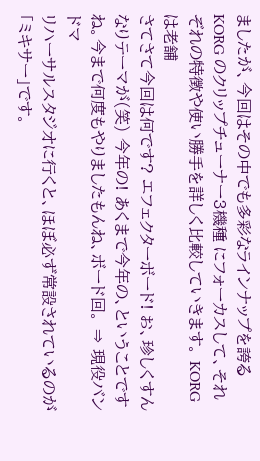ましたが、今回はその中でも多彩なラインナップを誇る KORG のクリップチューナー3機種 にフォーカスして、それぞれの特徴や使い勝手を詳しく比較していきます。 KORG は老舗
さてさて今回は何です? エフェクターボード! お、珍しくすんなりテーマが(笑) 今年の! あくまで今年の、ということですね。今まで何度もやりましたもんね、ボード回。 ⇒ 現役バンドマ
リハーサルスタジオに行くと、ほぼ必ず常設されているのが「ミキサー」です。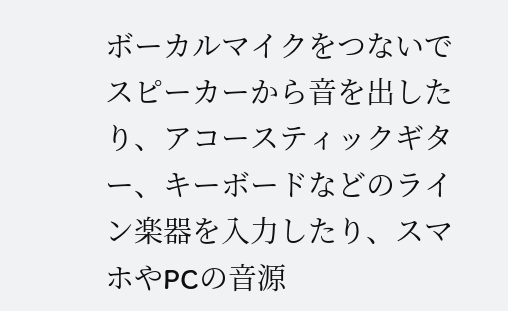ボーカルマイクをつないでスピーカーから音を出したり、アコースティックギター、キーボードなどのライン楽器を入力したり、スマホやPCの音源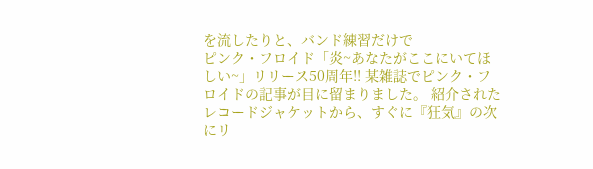を流したりと、バンド練習だけで
ピンク・フロイド「炎~あなたがここにいてほしい~」リリース50周年!! 某雑誌でピンク・フロイドの記事が目に留まりました。 紹介されたレコードジャケットから、すぐに『狂気』の次にリ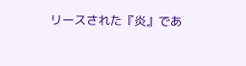リースされた『炎』であ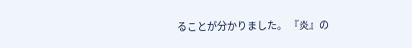ることが分かりました。 『炎』の